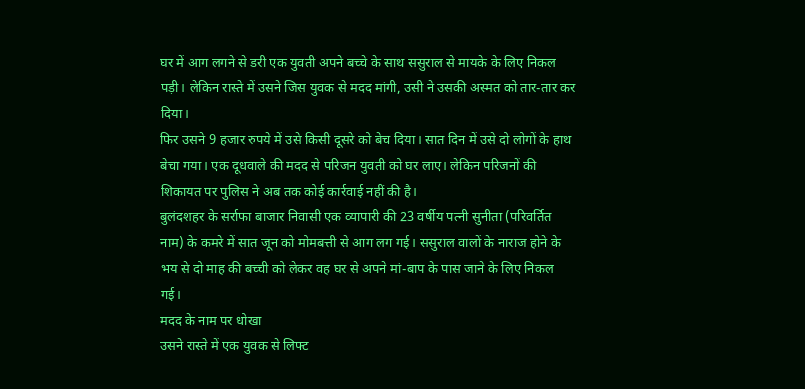घर में आग लगने से डरी एक युवती अपने बच्चे के साथ ससुराल से मायके के लिए निकल पड़ी। लेकिन रास्ते में उसने जिस युवक से मदद मांगी, उसी ने उसकी अस्मत को तार-तार कर दिया।
फिर उसने 9 हजार रुपये में उसे किसी दूसरे को बेच दिया। सात दिन में उसे दो लोगों के हाथ बेचा गया। एक दूधवाले की मदद से परिजन युवती को घर लाए। लेकिन परिजनों की शिकायत पर पुलिस ने अब तक कोई कार्रवाई नहीं की है।
बुलंदशहर के सर्राफा बाजार निवासी एक व्यापारी की 23 वर्षीय पत्नी सुनीता (परिवर्तित नाम) के कमरे में सात जून को मोमबत्ती से आग लग गई। ससुराल वालों के नाराज होने के भय से दो माह की बच्ची को लेकर वह घर से अपने मां-बाप के पास जाने के लिए निकल गई।
मदद के नाम पर धोखा
उसने रास्ते में एक युवक से लिफ्ट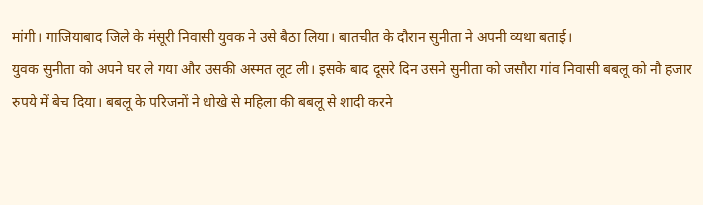मांगी। गाजियाबाद जिले के मंसूरी निवासी युवक ने उसे बैठा लिया। बातचीत के दौरान सुनीता ने अपनी व्यथा बताई।
युवक सुनीता को अपने घर ले गया और उसकी अस्मत लूट ली। इसके बाद दूसरे दिन उसने सुनीता को जसौरा गांव निवासी बबलू को नौ हजार रुपये में बेच दिया। बबलू के परिजनों ने धोखे से महिला की बबलू से शादी करने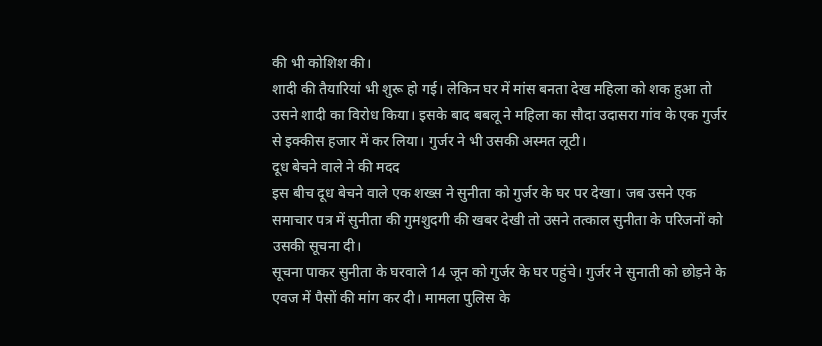की भी कोशिश की।
शादी की तैयारियां भी शुरू हो गई। लेकिन घर में मांस बनता देख महिला को शक हुआ तो उसने शादी का विरोध किया। इसके बाद बबलू ने महिला का सौदा उदासरा गांव के एक गुर्जर से इक्कीस हजार में कर लिया। गुर्जर ने भी उसकी अस्मत लूटी।
दूध बेचने वाले ने की मदद
इस बीच दूध बेचने वाले एक शख्स ने सुनीता को गुर्जर के घर पर देखा। जब उसने एक समाचार पत्र में सुनीता की गुमशुदगी की खबर देखी तो उसने तत्काल सुनीता के परिजनों को उसकी सूचना दी।
सूचना पाकर सुनीता के घरवाले 14 जून को गुर्जर के घर पहुंचे। गुर्जर ने सुनाती को छोड़ने के एवज में पैसों की मांग कर दी। मामला पुलिस के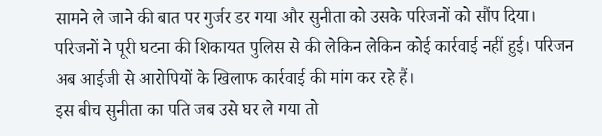सामने ले जाने की बात पर गुर्जर डर गया और सुनीता को उसके परिजनों को सौंप दिया।
परिजनों ने पूरी घटना की शिकायत पुलिस से की लेकिन लेकिन कोई कार्रवाई नहीं हुई। परिजन अब आईजी से आरोपियों के खिलाफ कार्रवाई की मांग कर रहे हैं।
इस बीच सुनीता का पति जब उसे घर ले गया तो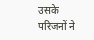उसके परिजनों ने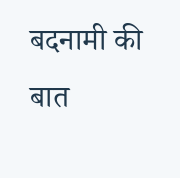बदनामी की बात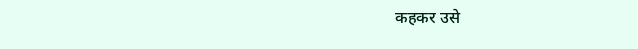कहकर उसे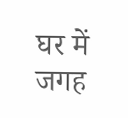घर में जगह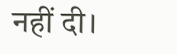नहीं दी।